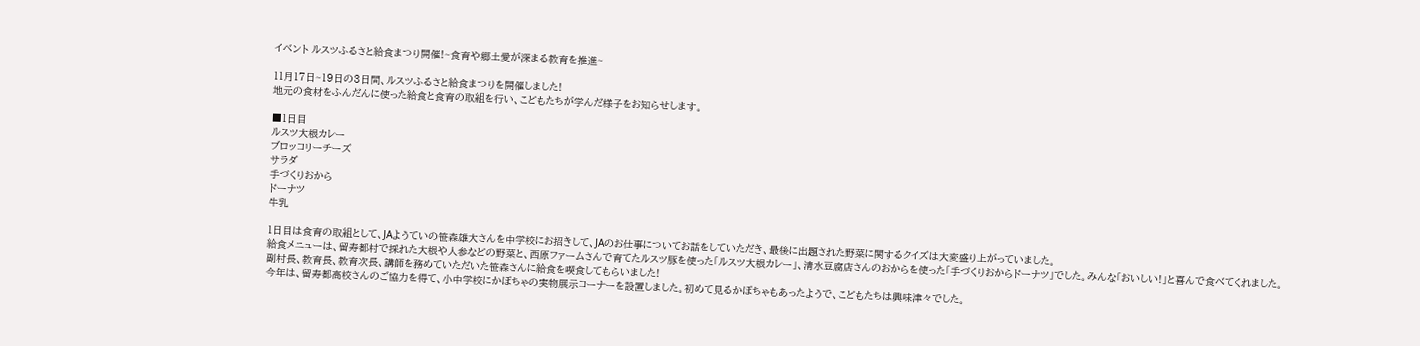イベント ルスツふるさと給食まつり開催!~食育や郷土愛が深まる教育を推進~

11月17日~19日の3日間、ルスツふるさと給食まつりを開催しました!
地元の食材をふんだんに使った給食と食育の取組を行い、こどもたちが学んだ様子をお知らせします。

■1日目
ルスツ大根カレー
ブロッコリーチーズ
サラダ
手づくりおから
ドーナツ
牛乳

1日目は食育の取組として、JAようていの笹森雄大さんを中学校にお招きして、JAのお仕事についてお話をしていただき、最後に出題された野菜に関するクイズは大変盛り上がっていました。
給食メニューは、留寿都村で採れた大根や人参などの野菜と、西原ファームさんで育てたルスツ豚を使った「ルスツ大根カレー」、清水豆腐店さんのおからを使った「手づくりおからドーナツ」でした。みんな「おいしい!」と喜んで食べてくれました。
副村長、教育長、教育次長、講師を務めていただいた笹森さんに給食を喫食してもらいました!
今年は、留寿都高校さんのご協力を得て、小中学校にかぼちゃの実物展示コーナーを設置しました。初めて見るかぼちゃもあったようで、こどもたちは興味津々でした。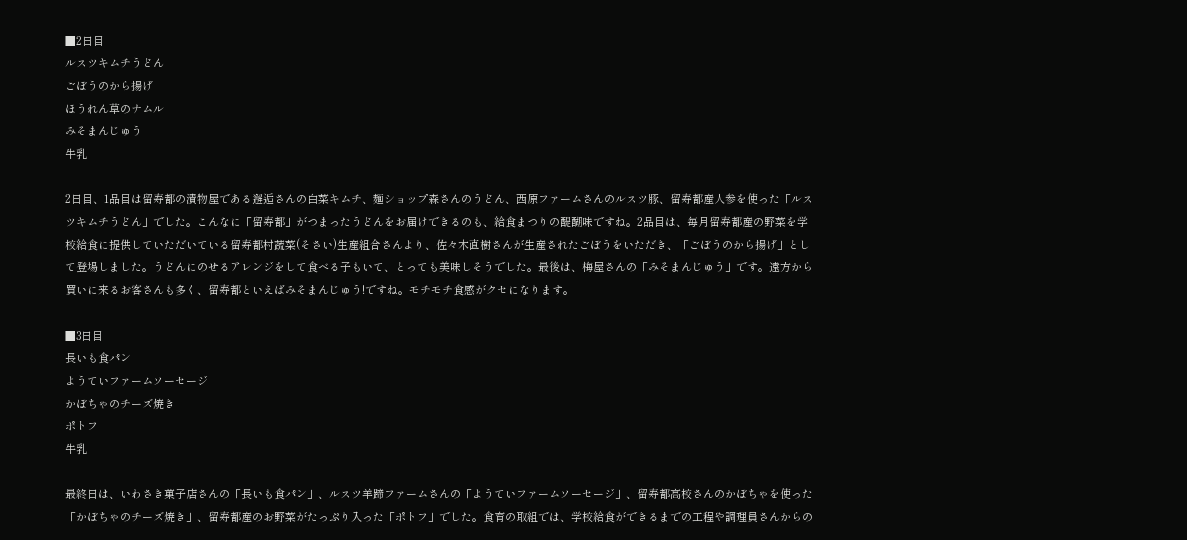■2日目
ルスツキムチうどん
ごぼうのから揚げ
ほうれん草のナムル
みそまんじゅう
牛乳

2日目、1品目は留寿都の漬物屋である邂逅さんの白菜キムチ、麺ショップ森さんのうどん、西原ファームさんのルスツ豚、留寿都産人参を使った「ルスツキムチうどん」でした。こんなに「留寿都」がつまったうどんをお届けできるのも、給食まつりの醍醐味ですね。2品目は、毎月留寿都産の野菜を学校給食に提供していただいている留寿都村蔬菜(そさい)生産組合さんより、佐々木直樹さんが生産されたごぼうをいただき、「ごぼうのから揚げ」として登場しました。うどんにのせるアレンジをして食べる子もいて、とっても美味しそうでした。最後は、梅屋さんの「みそまんじゅう」です。遠方から買いに来るお客さんも多く、留寿都といえばみそまんじゅう!ですね。モチモチ食感がクセになります。

■3日目
長いも食パン
ようていファームソーセージ
かぼちゃのチーズ焼き
ポトフ
牛乳

最終日は、いわさき菓子店さんの「長いも食パン」、ルスツ羊蹄ファームさんの「ようていファームソーセージ」、留寿都高校さんのかぼちゃを使った「かぼちゃのチーズ焼き」、留寿都産のお野菜がたっぷり入った「ポトフ」でした。食育の取組では、学校給食ができるまでの工程や調理員さんからの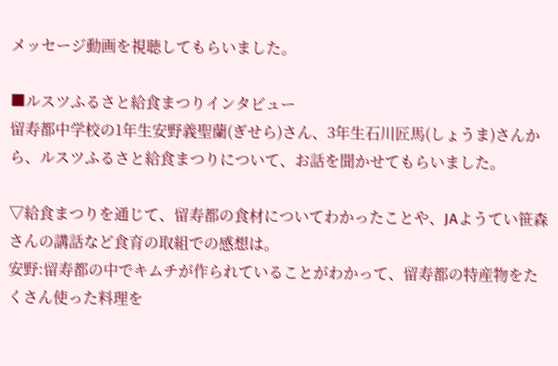メッセージ動画を視聴してもらいました。

■ルスツふるさと給食まつりインタビュー
留寿都中学校の1年生安野義聖蘭(ぎせら)さん、3年生石川匠馬(しょうま)さんから、ルスツふるさと給食まつりについて、お話を聞かせてもらいました。

▽給食まつりを通じて、留寿都の食材についてわかったことや、JAようてい笹森さんの講話など食育の取組での感想は。
安野:留寿都の中でキムチが作られていることがわかって、留寿都の特産物をたくさん使った料理を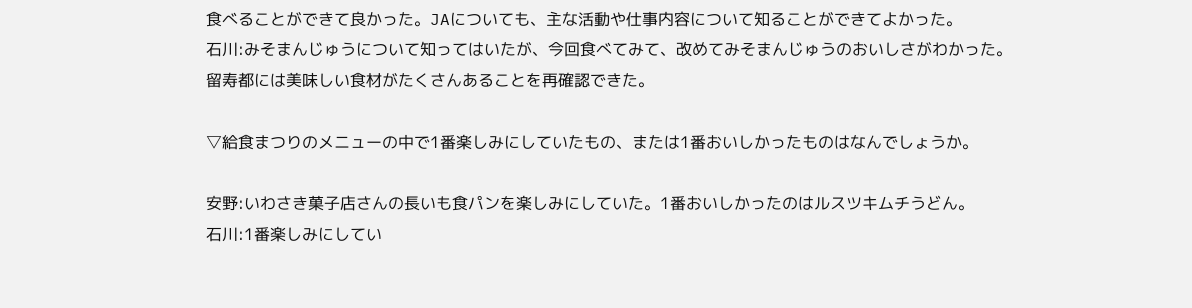食べることができて良かった。JAについても、主な活動や仕事内容について知ることができてよかった。
石川:みそまんじゅうについて知ってはいたが、今回食べてみて、改めてみそまんじゅうのおいしさがわかった。留寿都には美味しい食材がたくさんあることを再確認できた。

▽給食まつりのメニューの中で1番楽しみにしていたもの、または1番おいしかったものはなんでしょうか。

安野:いわさき菓子店さんの長いも食パンを楽しみにしていた。1番おいしかったのはルスツキムチうどん。
石川:1番楽しみにしてい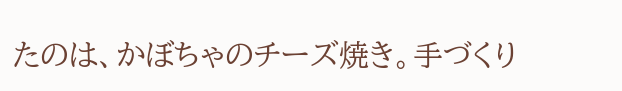たのは、かぼちゃのチーズ焼き。手づくり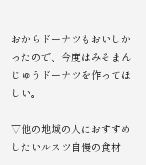おからドーナツもおいしかったので、今度はみそまんじゅうドーナツを作ってほしい。

▽他の地域の人におすすめしたいルスツ自慢の食材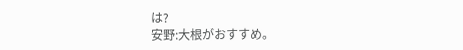は?
安野:大根がおすすめ。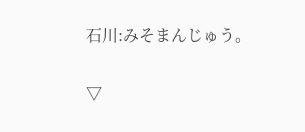石川:みそまんじゅう。

▽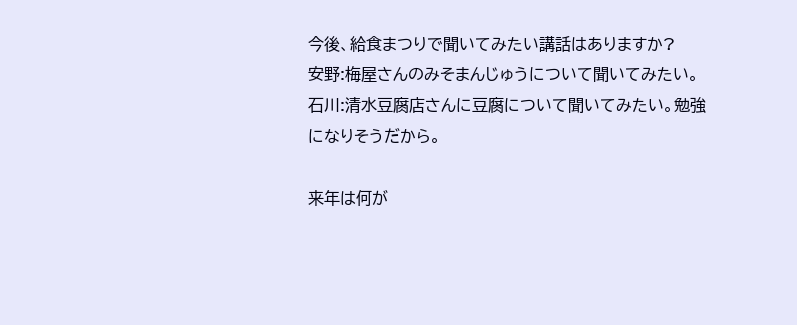今後、給食まつりで聞いてみたい講話はありますか?
安野:梅屋さんのみそまんじゅうについて聞いてみたい。
石川:清水豆腐店さんに豆腐について聞いてみたい。勉強になりそうだから。

来年は何が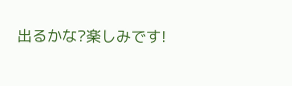出るかな?楽しみです!